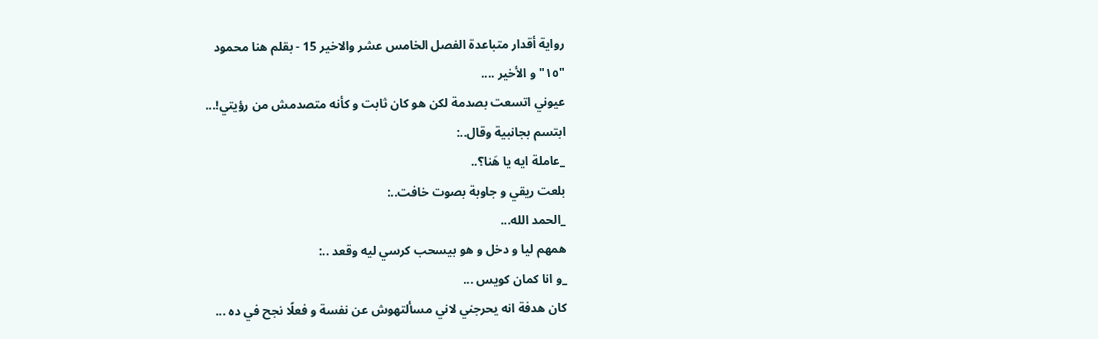رواية أقدار متباعدة الفصل الخامس عشر والاخير 15 - بقلم هنا محمود
"١٥" و الأخير ....
عيوني اتسعت بصدمة لكن هو كان ثابت و كأنه متصدمش من رؤيتي!...
ابتسم بجانبية وقال..:
_عاملة ايه يا هَنا؟..
بلعت ريقي و جاوبة بصوت خافت..:
_الحمد الله...
همهم ليا و دخل و هو بيسحب كرسي ليه وقعد ..:
_و انا كمان كويس ...
كان هدفة انه يحرجني لاني مسألتهوش عن نفسة و فعلًا نجح في ده ...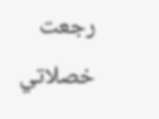رجعت خصلاتي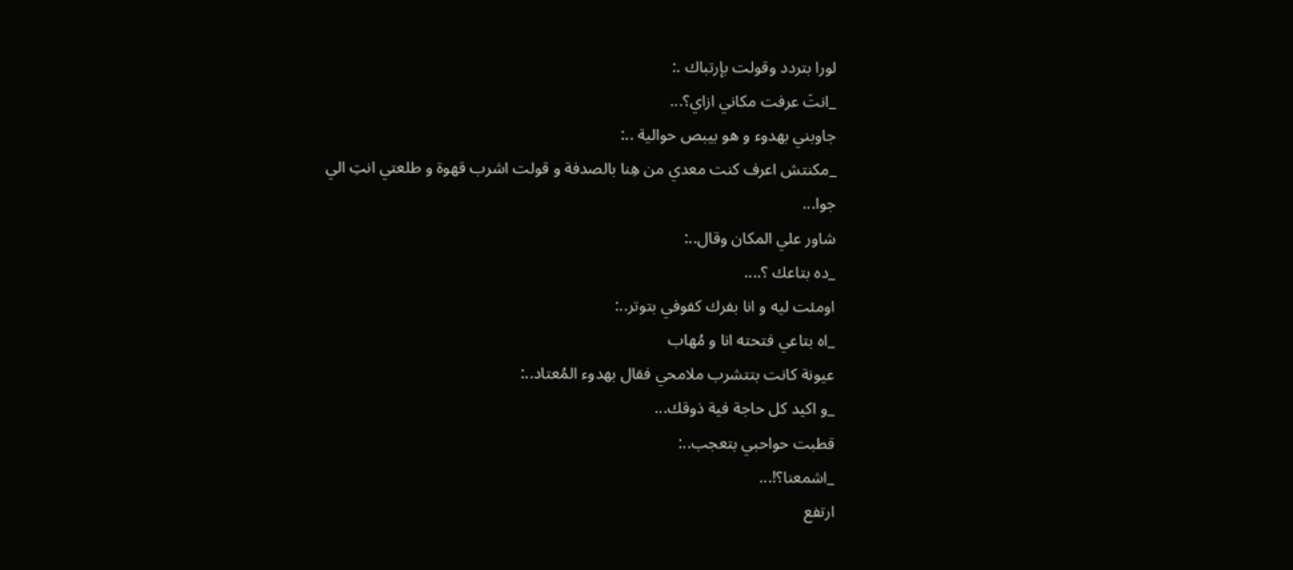لورا بتردد وقولت بإرتباك .:
_انتَ عرفت مكاني ازاي؟...
جاوبني بهدوء و هو بيبص حوالية ..:
_مكنتش اعرف كنت معدي من هِنا بالصدفة و قولت اشرب قهوة و طلعتي انتِ الي جوا...
شاور علي المكان وقال..:
_ده بتاعك ؟....
اومئت ليه و انا بفرك كفوفي بتوتر..:
_اه بتاعي فتحته انا و مُهاب
عيونة كانت بتتشرب ملامحي فقال بهدوء المُعتاد..:
_و اكيد كل حاجة فية ذوقك...
قطبت حواحبي بتعجب..:
_اشمعنا؟!...
ارتفع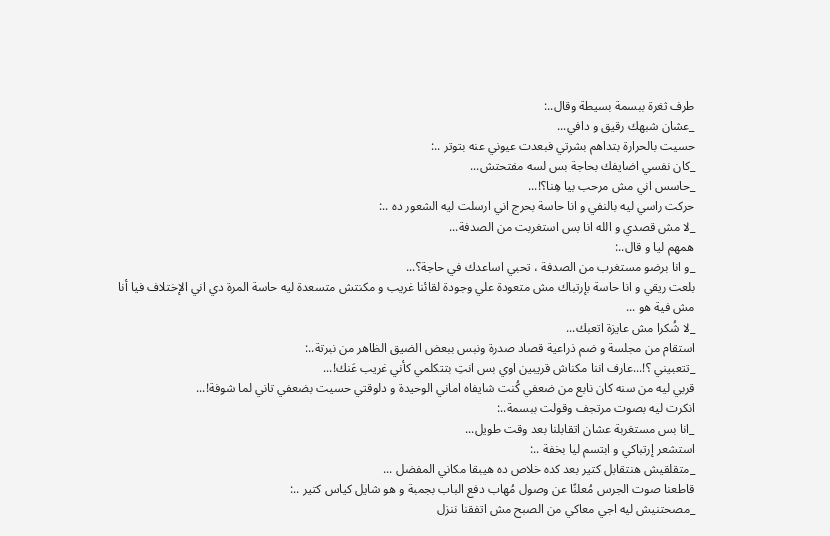طرف ثغرة ببسمة بسيطة وقال..:
_عشان شبهك رقيق و دافي...
حسيت بالحرارة بتداهم بشرتي فبعدت عيوني عنه بتوتر ..:
_كان نفسي اضايفك بحاجة بس لسه مفتحتش...
_حاسس اني مش مرحب بيا هِنا؟!...
حركت راسي ليه بالنفي و انا حاسة بحرج اني ارسلت ليه الشعور ده ..:
_لا مش قصدي و الله انا بس استغربت من الصدفة...
همهم ليا و قال..:
_و انا برضو مستغرب من الصدفة ، تحبي اساعدك في حاجة؟...
بلعت ريقي و انا حاسة بإرتباك مش متعودة علي وجودة لقائنا غريب و مكنتش متسعدة ليه حاسة المرة دي اني الإختلاف فيا أنا مش فية هو ...
_لا شُكرا مش عايزة اتعبك...
استقام من مجلسة و ضم ذراعية قصاد صدرة ونبس ببعض الضيق الظاهر من نبرتة..:
_تتعبيني ؟!...عارف اننا مكناش قريبين اوي بس انتِ بتتكلمي كأني غريب عَنك!...
قربي ليه من سنه كان نابع من ضعفي كُنت شايفاه اماني الوحيدة و دلوقتي حسيت بضعفي تاني لما شوفة!...
انكرت ليه بصوت مرتجف وقولت ببسمة..:
_انا بس مستغربة عشان اتقابلنا بعد وقت طويل...
استشعر إرتباكي و ابتسم ليا بخفة ..:
_متقلقيش هنتقابل كتير بعد كده خلاص ده هيبقا مكاني المفضل ...
قاطعنا صوت الجرس مُعلنًا عن وصول مُهاب دفع الباب بجمبة و هو شايل كياس كتير ..:
_مصحتنيش ليه اجي معاكي من الصبح مش اتفقنا ننزل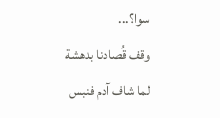سوا؟...
وقف قُصادنا بدهشة لما شاف آدم فنبس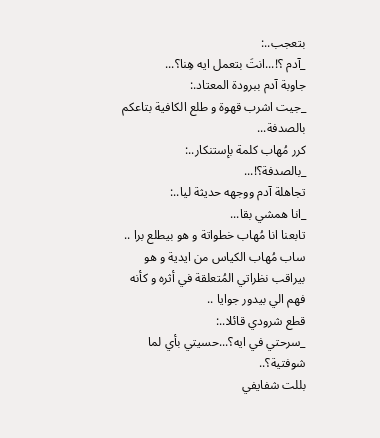بتعجب..:
_آدم ؟!...انتَ بتعمل ايه هِنا؟...
جاوبة آدم ببرودة المعتاد.:
_جيت اشرب قهوة و طلع الكافية بتاعكم بالصدفة...
كرر مُهاب كلمة بإستنكار..:
_بالصدفة؟!...
تجاهلة آدم ووجهه حديثة ليا..:
_انا همشي بقا...
تابعنا انا مُهاب خطواتة و هو بيطلع برا ..
ساب مُهاب الكياس من ايدية و هو بيراقب نظراتي المُتعلقة في أثره و كأنه فهم الي بيدور جوايا ..
قطع شرودي قائلا..:
_سرحتي في ايه؟...حسيتي بأي لما شوفتية؟..
بللت شفايفي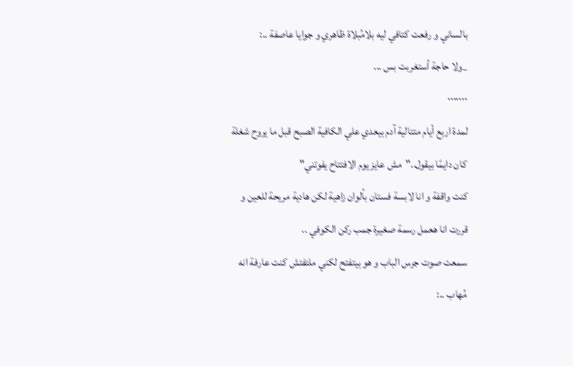بالساني و رفعت كتافي ليه بلامُبلاة ظاهري و جوايا عاصفة ..:
_ولا حاجة أستغربت بس ...
٠٠٠٠٠٠٠
لمدة اربع أيام متتالية آدم بيعدي علي الكافية الصبح قبل ما يروح شغلة كان دايمًا بيقول.."مش عايز يوم الافتتاح يفوتني"
كنت واقفة و انا لابسة فستان بألوان زاهية لكن هادية مريحة للعين و قررت انا هعمل رسمة صغيرة جمب ركن الكوفي ..
سمعت صوت جرس الباب و هو بيتفتح لكني ملتفتش كنت عارفة انه مُهاب ..: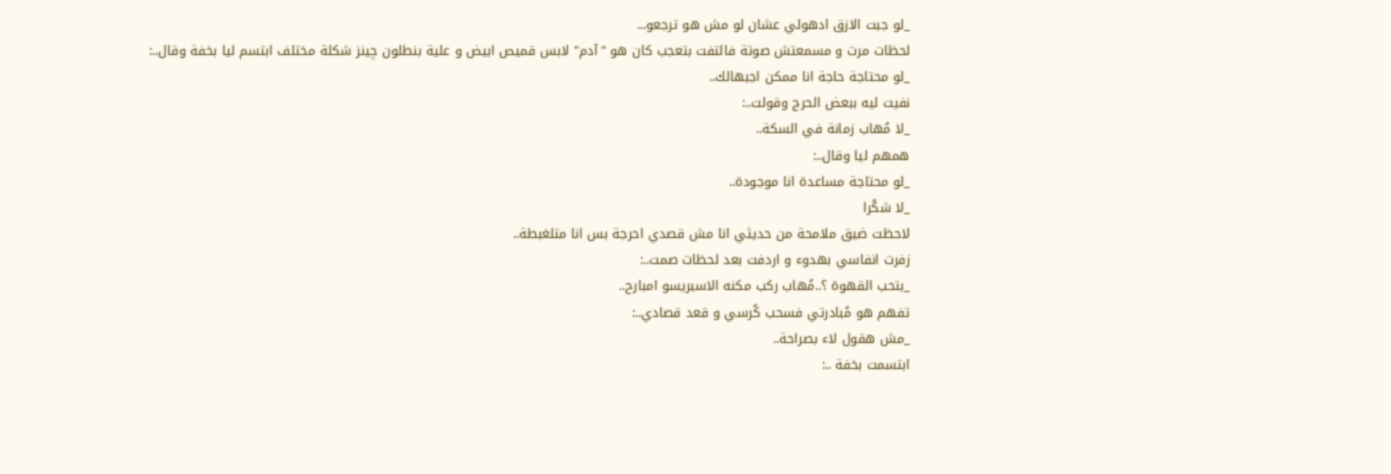_لو جبت الازق ادهولي عشان لو مش هو ترجعو...
لحظات مرت و مسمعتش صوتة فالتفت بتعجب كان هو "آدم" لابس قميص ابيض و علية بنطلون چينز شكلة مختلف ابتسم ليا بخفة وقال..:
_لو محتاجة حاجة انا ممكن اجبهالك..
نفيت ليه ببعض الحرج وقولت..:
_لا مُهاب زمانة في السكة..
همهم ليا وقال..:
_لو محتاجة مساعدة انا موجودة..
_لا شكُرا
لاحظت ضيق ملامحة من حديثي انا مش قصدي احرجة بس انا متلغبطة..
زفرت انفاسي بهدوء و اردفت بعد لحظات صمت..:
_بتحب القهوة ؟..مُهاب ركب مكنه الاسبريسو امبارح..
تفهم هو مُبادرتي فسحب كُرسي و قعد قصادي..:
_مش هقول لاء بصراحة..
ابتسمت بخفة ..: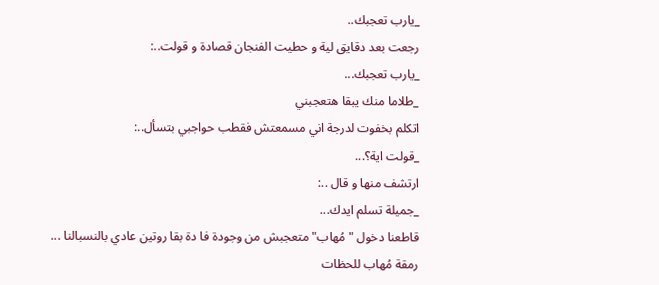_يارب تعجبك..
رجعت بعد دقايق لية و حطيت الفنجان قصادة و قولت..:
_يارب تعجبك...
_طلاما منك يبقا هتعجبني
اتكلم بخفوت لدرجة اني مسمعتش فقطب حواجبي بتسأل..:
_قولت اية؟...
ارتشف منها و قال ..:
_جميلة تسلم ايدك...
قاطعنا دخول "مُهاب" متعجبش من وجودة فا دة بقا روتين عادي بالنسبالنا ...
رمقة مُهاب للحظات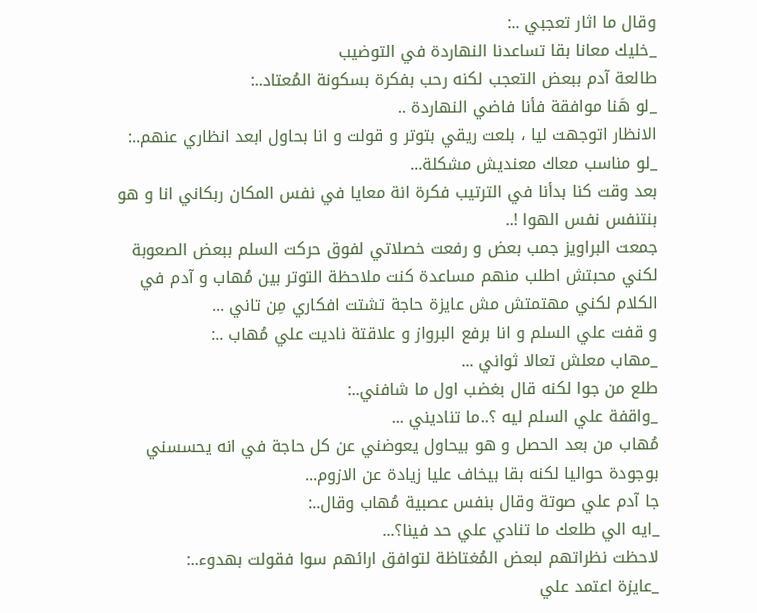وقال ما اثار تعجبي ..:
_خليك معانا بقا تساعدنا النهاردة في التوضيب
طالعة آدم ببعض التعجب لكنه رحب بفكرة بسكونة المُعتاد..:
_لو هَنا موافقة فأنا فاضي النهاردة ..
الانظار اتوجهت ليا ، بلعت ريقي بتوتر و قولت و انا بحاول ابعد انظاري عنهم..:
_لو مناسب معاك معنديش مشكلة...
بعد وقت كنا بدأنا في الترتيب فكرة انة معايا في نفس المكان ربكاني انا و هو بنتنفس نفس الهوا !..
جمعت البراويز جمب بعض و رفعت خصلاتي لفوق حركت السلم ببعض الصعوبة لكني محبتش اطلب منهم مساعدة كنت ملاحظة التوتر بين مُهاب و آدم في الكلام لكني مهتمتش مش عايزة حاجة تشتت افكاري مِن تاني ...
و قفت علي السلم و انا برفع البرواز و علاقتة ناديت علي مُهاب ..:
_مهاب معلش تعالا ثواني ...
طلع من جوا لكنه قال بغضب اول ما شافني..:
_واقفة علي السلم ليه ؟..ما تناديني ...
مُهاب من بعد الحصل و هو بيحاول يعوضني عن كل حاجة في انه يحسسني بوجودة حواليا لكنه بقا بيخاف عليا زيادة عن الازوم...
جا آدم علي صوتة وقال بنفس عصبية مُهاب وقال..:
_ايه الي طلعك ما تنادي علي حد فينا؟...
لاحظت نظراتهم لبعض المُغتاظة لتوافق ارائهم سوا فقولت بهدوء..:
_عايزة اعتمد علي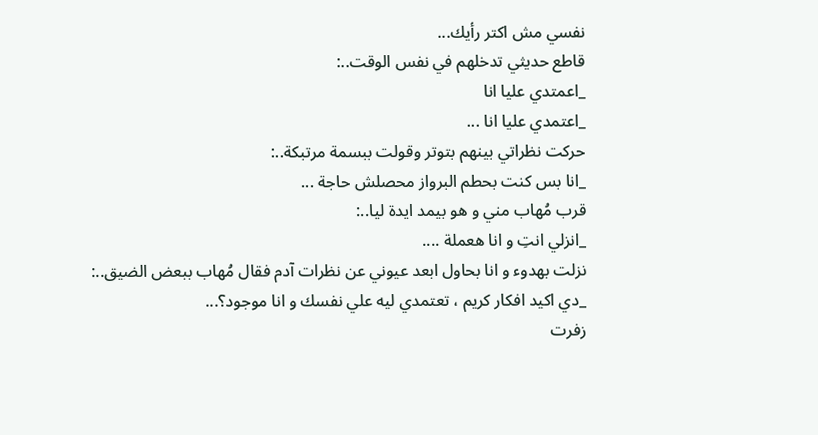نفسي مش اكتر رأيك...
قاطع حديثي تدخلهم في نفس الوقت..:
_اعمتدي عليا انا
_اعتمدي عليا انا ...
حركت نظراتي بينهم بتوتر وقولت ببسمة مرتبكة..:
_انا بس كنت بحطم البرواز محصلش حاجة ...
قرب مُهاب مني و هو بيمد ايدة ليا..:
_انزلي انتِ و انا هعملة ....
نزلت بهدوء و انا بحاول ابعد عيوني عن نظرات آدم فقال مُهاب ببعض الضيق..:
_دي اكيد افكار كريم ، تعتمدي ليه علي نفسك و انا موجود؟...
زفرت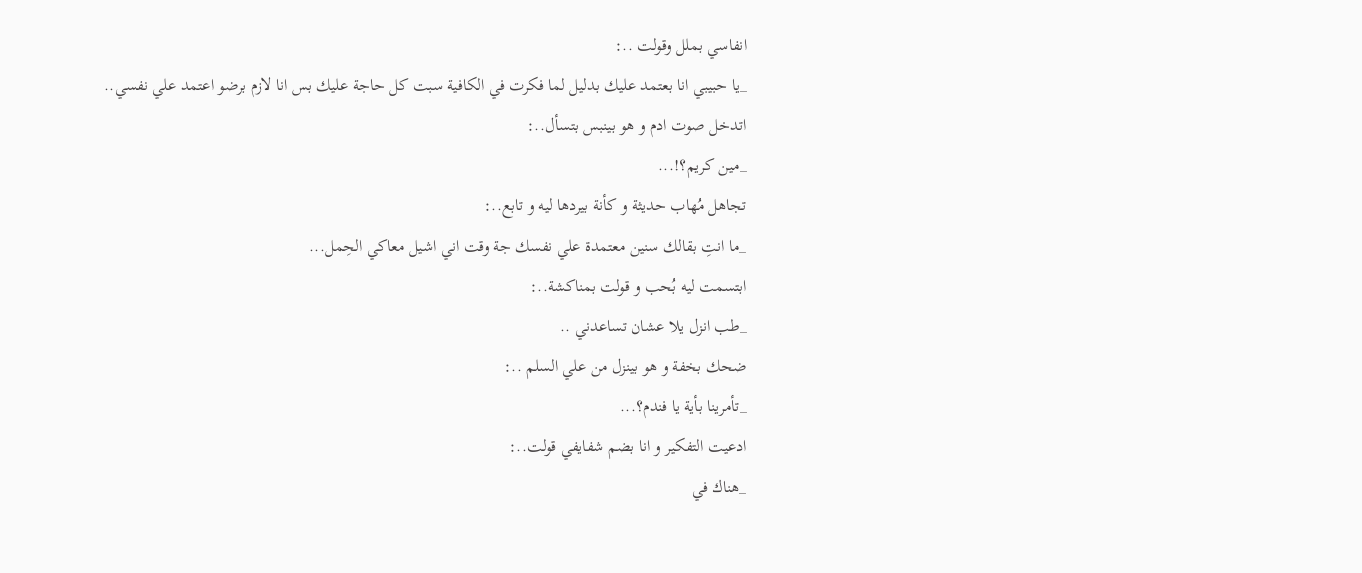انفاسي بملل وقولت ..:
_يا حبيبي انا بعتمد عليك بدليل لما فكرت في الكافية سبت كل حاجة عليك بس انا لازم برضو اعتمد علي نفسي..
اتدخل صوت ادم و هو بينبس بتسأل..:
_مين كريم؟!...
تجاهل مُهاب حديثة و كأنة بيردها ليه و تابع..:
_ما انتِ بقالك سنين معتمدة علي نفسك جة وقت اني اشيل معاكي الحِمل...
ابتسمت ليه بُحب و قولت بمناكشة..:
_طب انزل يلا عشان تساعدني ..
ضحك بخفة و هو بينزل من علي السلم ..:
_تأمرينا بأية يا فندم؟...
ادعيت التفكير و انا بضم شفايفي قولت..:
_هناك في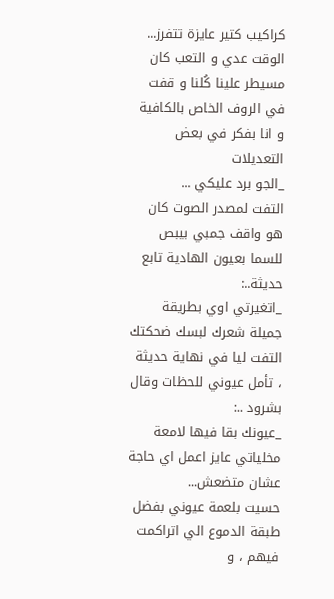كراكيب كتير عايزة تتفرز...
الوقت عدي و التعب كان مسيطر علينا كُلنا و قفت في الروف الخاص بالكافية و انا بفكر في بعض التعديلات
_الجو برد عليكي ...
التفت لمصدر الصوت كان هو واقف جمبي بيبص للسما بعيون الهادية تابع حديثة..:
_اتغيرتي اوي بطريقة جميلة شعرك لبسك ضحكتك
التفت ليا في نهاية حديثة ، تأمل عيوني للحظات وقال بشرود ..:
_عيونك بقا فيها لامعة مخلياتي عايز اعمل اي حاجة عشان متضعش...
حسيت بلعمة عيوني بفضل طبقة الدموع الي اتراكمت فيهم ، و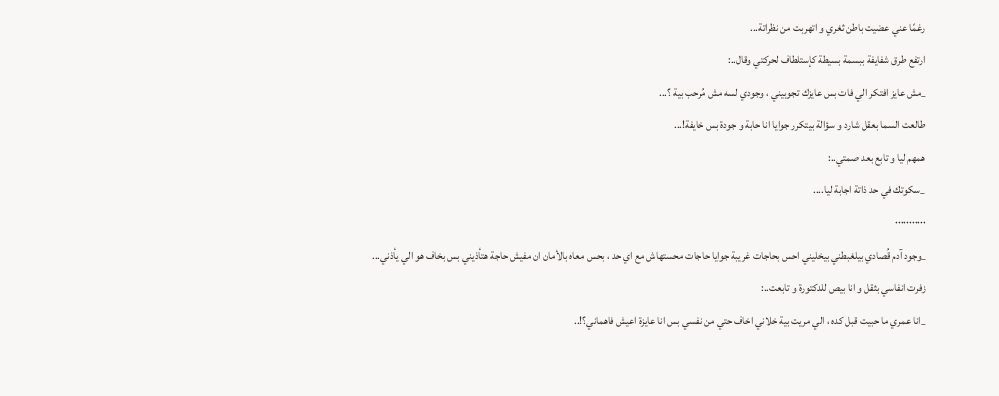رغمًا عني عضيت باطن ثغري و اتهربت من نظراتة...
ارتفع طرق شفايفة ببسمة بسيطة كإستلطاف لحركتي وقال..:
_مش عايز افتكر الي فات بس عايزك تجوبيني ، وجودي لسه مش مُرحب بية ؟...
طالعت السما بعقل شارد و سؤالة بيتكرر جوايا انا حابة و جودة بس خايفة!...
همهم ليا و تابع بعد صمتي..:
_سكوتك في حد ذاتة اجابة ليا....
٠٠٠٠٠٠٠٠٠٠٠
_وجود آدم قُصادي بيلغبطني بيخليني احس بحاجات غريبة جوايا حاجات محستهاش مع اي حد ، بحس معاه بالأمان ان مفيش حاجة هتأذيني بس بخاف هو الي يأذني...
زفرت انفاسي بثقل و انا بيص للدكتورة و تابعت..:
_انا عمري ما حبيت قبل كده ، الي مريت بية خلاني اخاف حتي من نفسي بس انا عايزة اعيش فاهماني؟!..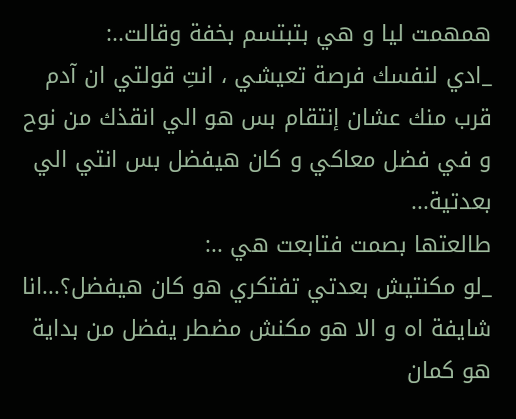همهمت ليا و هي بتبتسم بخفة وقالت..:
_ادي لنفسك فرصة تعيشي ، انتِ قولتي ان آدم قرب منك عشان إنتقام بس هو الي انقذك من نوح و في فضل معاكي و كان هيفضل بس انتي الي بعدتية...
طالعتها بصمت فتابعت هي ..:
_لو مكنتيش بعدتي تفتكري هو كان هيفضل؟...انا شايفة اه و الا هو مكنش مضطر يفضل من بداية هو كمان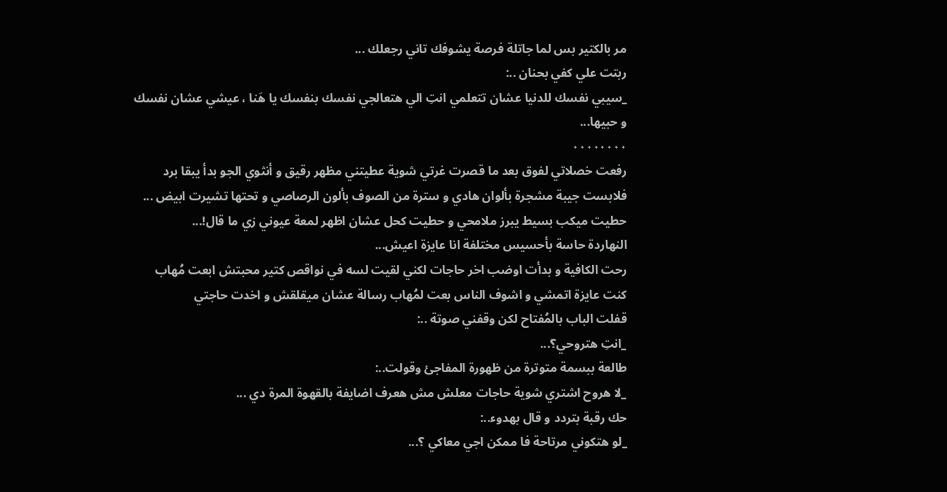مر بالكتير بس لما جاتلة فرصة يشوفك تاني رجعلك ...
ربتت علي كفي بحنان ..:
_سيبي نفسك للدنيا عشان تتعلمي انتِ الي هتعالجي نفسك بنفسك يا هَنا ، عيشي عشان نفسك و حبيها...
٠٠٠٠٠٠٠٠
رفعت خصلاتي لفوق بعد ما قصرت غرتي شوية عطيتني مظهر رقيق و أنثوي الجو بدأ يبقا برد فلابست جيبة مشجرة بألوان هادي و سترة من الصوف بألون الرصاصي و تحتها تشيرت ابيض ...
حطيت ميكب بسيط يبرز ملامحي و حطيت كحل عشان اظهر لمعة عيوني زي ما قال!...
النهاردة حاسة بأحسيس مختلفة انا عايزة اعيش...
رحت الكافية و بدأت اوضب اخر حاجات لكني لقيت لسه في نواقص كتير محبتش ابعت مُهاب كنت عايزة اتمشي و اشوف الناس بعت لمُهاب رسالة عشان ميقلقش و اخدت حاجتي
قفلت الباب بالمُفتاح لكن وقفني صوتة ..:
_انتِ هتروحي؟...
طالعة ببسمة متوترة من ظهورة المفاجئ وقولت..:
_لا هروح اشتري شوية حاجات معلش مش هعرف اضايفة بالقهوة المرة دي ...
حك رقبة بتردد و قال بهدوء..:
_لو هتكوني مرتاحة فا ممكن اجي معاكي ؟...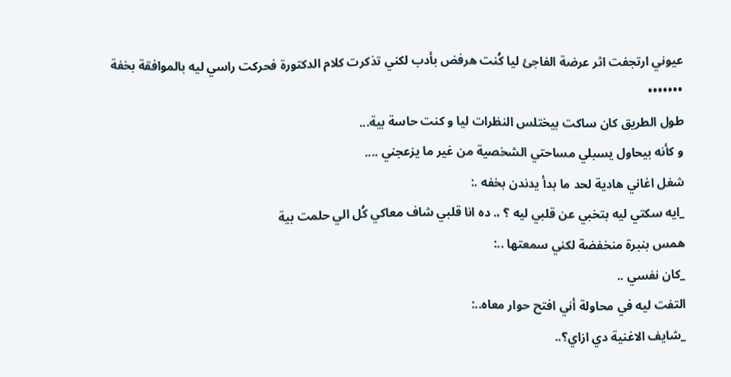عيوني ارتجفت اثر عرضة الفاجئ ليا كُنت هرفض بأدب لكني تذكرت كلام الدكتورة فحركت راسي ليه بالموافقة بخفة
•••••••
طول الطريق كان ساكت بيختلس النظرات ليا و كنت حاسة بية...
و كأنه بيحاول يسبلي مساحتي الشخصية من غير ما يزعجني ....
شغل اغاني هادية لحد ما بدأ يدندن بخفه .:
_ايه سكتي ليه بتخبي عن قلبي ليه ؟ ،. ده انا قلبي شاف معاكي كُل الي حلمت بية
همس بنبرة منخفضة لكني سمعتها ..:
_كان نفسي ..
التفت ليه في محاولة أني افتح حوار معاه..:
_شايف الاغنية دي ازاي؟..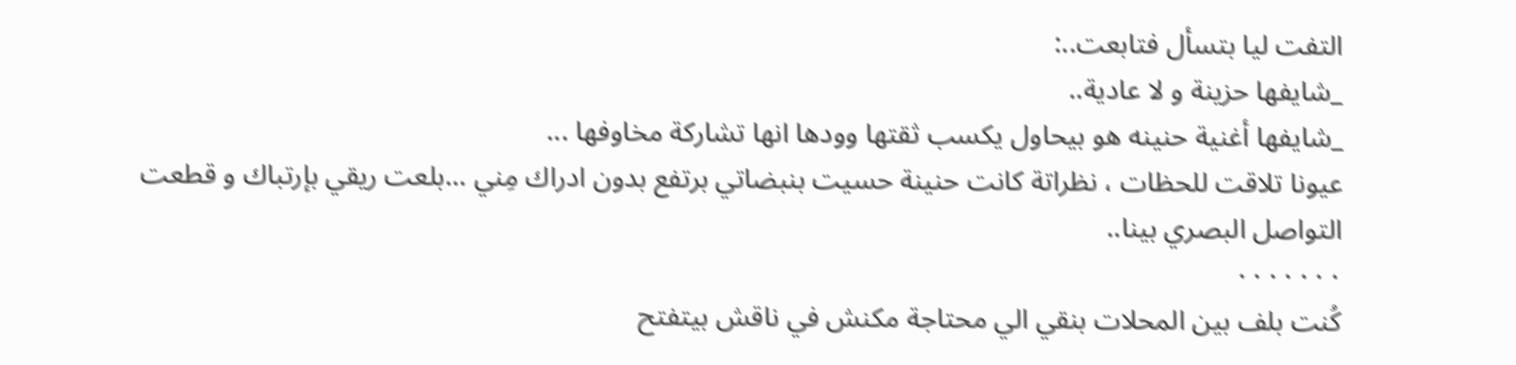التفت ليا بتسأل فتابعت..:
_شايفها حزينة و لا عادية..
_شايفها أغنية حنينه هو بيحاول يكسب ثقتها وودها انها تشاركة مخاوفها ...
عيونا تلاقت للحظات ، نظراتة كانت حنينة حسيت بنبضاتي برتفع بدون ادراك مِني ...بلعت ريقي بإرتباك و قطعت التواصل البصري بينا..
٠٠٠٠٠٠٠
كُنت بلف بين المحلات بنقي الي محتاجة مكنش في ناقش بيتفتح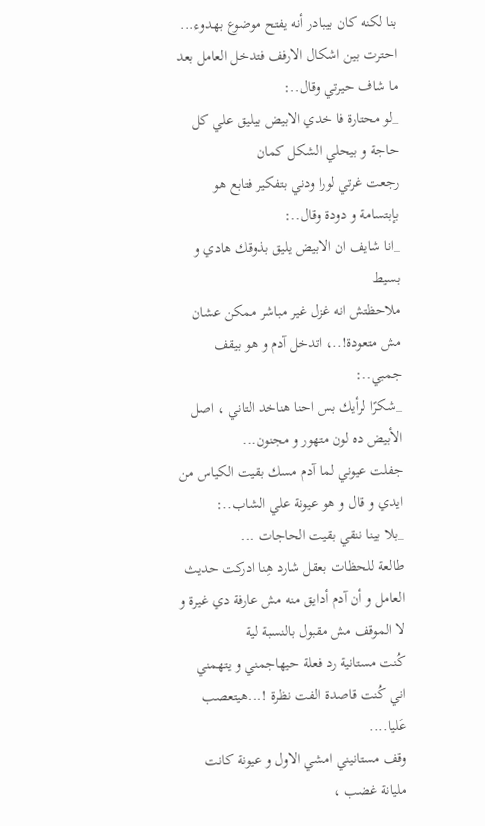بنا لكنه كان بيبادر أنه يفتح موضوع بهدوء...
احترت بين اشكال الارفف فتدخل العامل بعد ما شاف حيرتي وقال..:
_لو محتارة فا خدي الابيض بيليق علي كل حاجة و بيحلي الشكل كمان
رجعت غرتي لورا ودني بتفكير فتابع هو بإبتسامة و دودة وقال..:
_انا شايف ان الابيض يليق بذوقك هادي و بسيط
ملاحظتش انه غزل غير مباشر ممكن عشان مش متعودة!..، اتدخل آدم و هو بيقف جمبي..:
_شكرًا لرأيك بس احنا هناخد التاني ، اصل الأبيض ده لون متهور و مجنون...
جفلت عيوني لما آدم مسك بقيت الكياس من ايدي و قال و هو عيونة علي الشاب..:
_بلا بينا ننقي بقيت الحاجات ...
طالعة للحظات بعقل شارد هِنا ادركت حديث العامل و أن آدم أدايق منه مش عارفة دي غيرة و لا الموقف مش مقبول بالنسبة لية
كُنت مستانية رد فعلة حيهاجمني و يتهمني اني كُنت قاصدة الفت نظرة !...هيتعصب عَليا....
وقف مستانيني امشي الاول و عيونة كانت مليانة غضب ،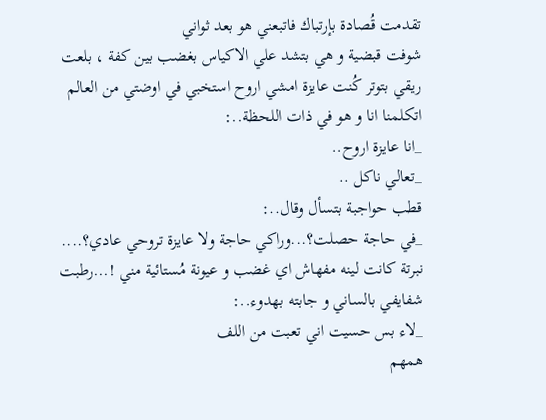تقدمت قُصادة بإرتباك فاتبعني هو بعد ثواني
شوفت قبضية و هي بتشد علي الاكياس بغضب بين كفة ، بلعت ريقي بتوتر كُنت عايزة امشي اروح استخبي في اوضتي من العالم
اتكلمنا انا و هو في ذات اللحظة..:
_انا عايزة اروح..
_تعالي ناكل ..
قطب حواجبة بتسأل وقال..:
_في حاجة حصلت؟...وراكي حاجة ولا عايزة تروحي عادي؟....
نبرتة كانت لينه مفهاش اي غضب و عيونة مُستائية مني !...رطبت شفايفي بالساني و جابته بهدوء..:
_لاء بس حسيت اني تعبت من اللف
همهم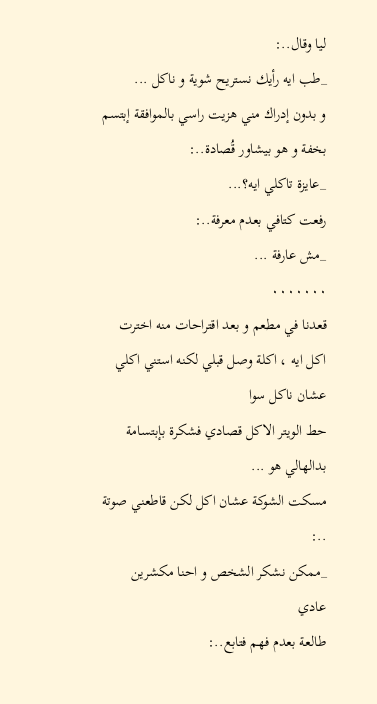ليا وقال..:
_طب ايه رأيك نستريح شوية و ناكل ...
و بدون إدراك مني هزيت راسي بالموافقة إبتسم بخفة و هو بيشاور قُصادة..:
_عايزة تاكلي ايه؟...
رفعت كتافي بعدم معرفة..:
_مش عارفة ...
٠٠٠٠٠٠٠
قعدنا في مطعم و بعد اقتراحات منه اخترت اكل ايه ، اكلة وصل قبلي لكنه استني اكلي عشان ناكل سوا
حط الويتر الاكل قصادي فشكرة بإبتسامة بدالهالي هو ...
مسكت الشوكة عشان اكل لكن قاطعني صوتة ..:
_ممكن نشكر الشخص و احنا مكشرين عادي
طالعة بعدم فهم فتابع..: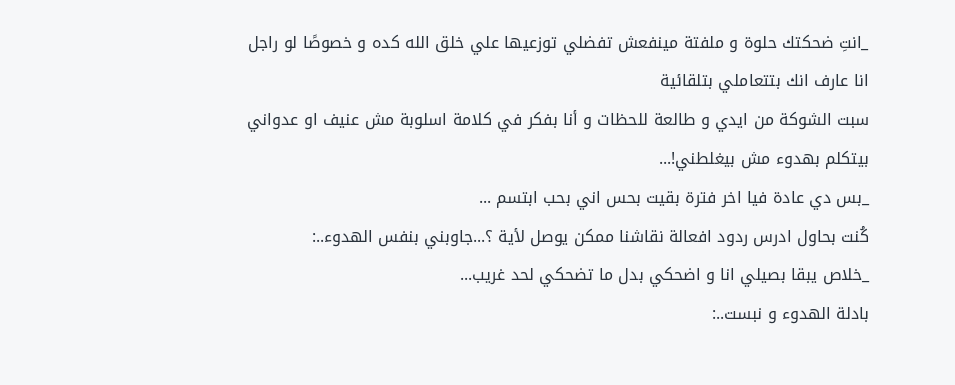_انتِ ضحكتك حلوة و ملفتة مينفعش تفضلي توزعيها علي خلق الله كده و خصوصًا لو راجل انا عارف انك بتتعاملي بتلقائية
سبت الشوكة من ايدي و طالعة للحظات و أنا بفكر في كلامة اسلوبة مش عنيف او عدواني بيتكلم بهدوء مش بيغلطني!...
_بس دي عادة فيا اخر فترة بقيت بحس اني بحب ابتسم ...
كُنت بحاول ادرس ردود افعالة نقاشنا ممكن يوصل لأية ؟...جاوبني بنفس الهدوء..:
_خلاص يبقا بصيلي انا و اضحكي بدل ما تضحكي لحد غريب...
بادلة الهدوء و نبست..: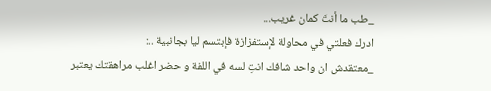_طب ما أنتَ كمان غريب...
ادرك فعلتي في محاولة لإستفزازة فإبتسم ليا بجانبية ..:
_معتقدش ان واحد شافك انتِ لسه في اللفة و حضر اغلب مراهقتك يعتبر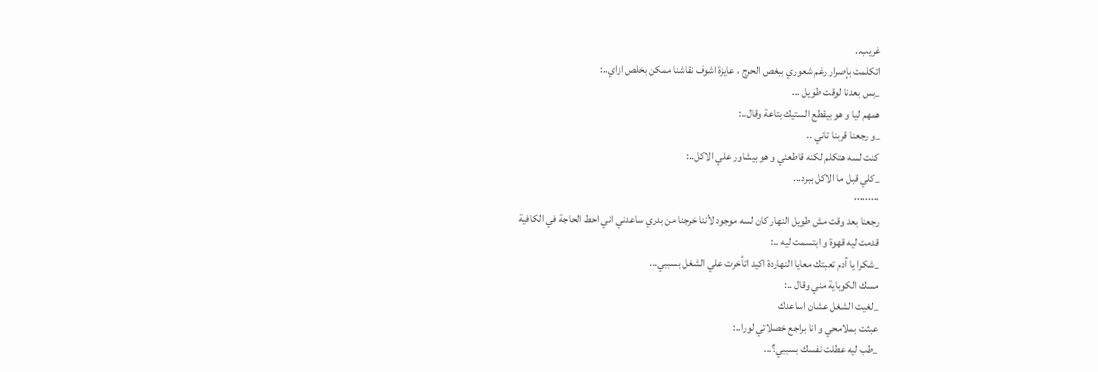غريب..
اتكلمت بإصرار رغم شعوري ببغص الحرج ، عايزة اشوف نقاشنا ممكن بخلص ازاي..:
_بس بعدنا لوقت طويل ...
همهم ليا و هو بيقطع الستيك بتاعة وقال..:
_و رجعنا قربنا تاني ..
كنت لسه هتكلم لكنه قاطعني و هو بيشاور علي الاكل..:
_كلي قبل ما الاكل ببرد...
٠٠٠٠٠٠٠٠٠
رجعنا بعد وقت مش طويل النهار كان لسه موجود لأننا خرجنا من بدري ساعدني اني احط الحاجة في الكافية
قدمت ليه قهوة و ابتسمت ليه ..:
_شكرا يا آدم تعبتك معايا النهاردة اكيد اتأخرت علي الشغل بسببي...
مسك الكوباية مني وقال ..:
_لغيت الشغل عشان اساعدك
عبثت بملامحي و انا براجع خصلاتي لورا..:
_طب ليه عطلت نفسك بسببي؟...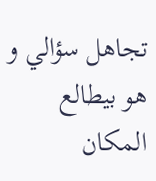تجاهل سؤالي و هو بيطالع المكان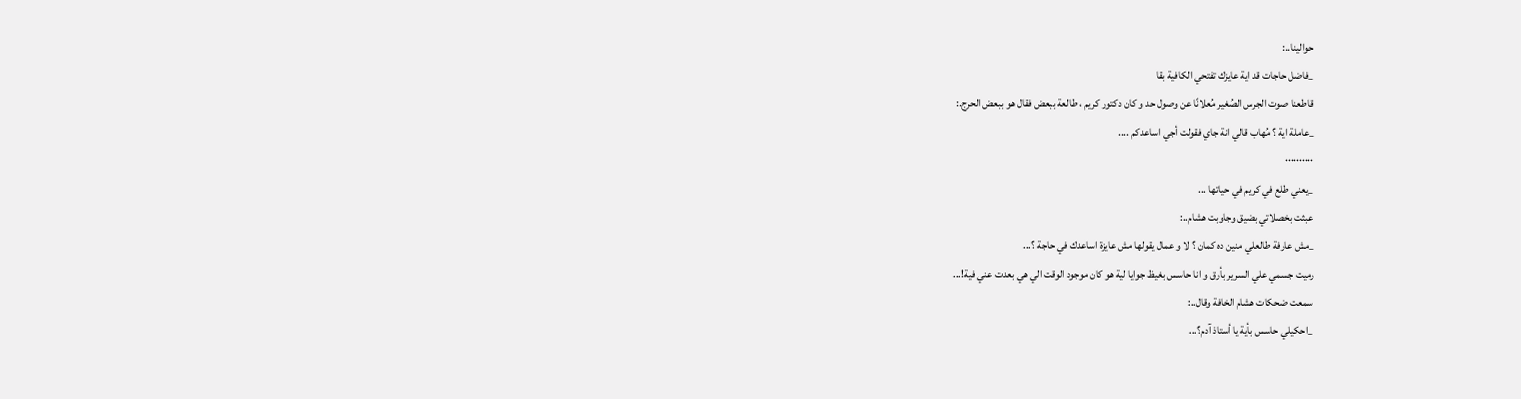حوالينا..:
_فاضل حاجات قد اية عايزك تفتحي الكافية بقا
قاطعنا صوت الجرس الصُغير مُعلانًا عن وصول حد و كان دكتور كريم ، طالعة ببعض فقال هو ببعض الحرج.:
_عاملة اية ؟ مُهاب قالي انة جاي فقولت أجي اساعدكم ....
٠٠٠٠٠٠٠٠٠٠
_يعني طلع في كريم في حياتها ...
عبثت بخصلاتي بضيق وجاوبت هشام..:
_مش عارفة طالعلي منين ده كمان ؟ لا و عمال يقولها مش عايزة اساعدك في حاجة ؟...
رميت جسمي علي السرير بأرق و انا حاسس بغيظ جوايا لية هو كان موجود الوقت الي هي بعدت عني فية!...
سمعت ضحكات هشام الخافة وقال..:
_احكيلي حاسس بأية يا أستاذ آدم؟...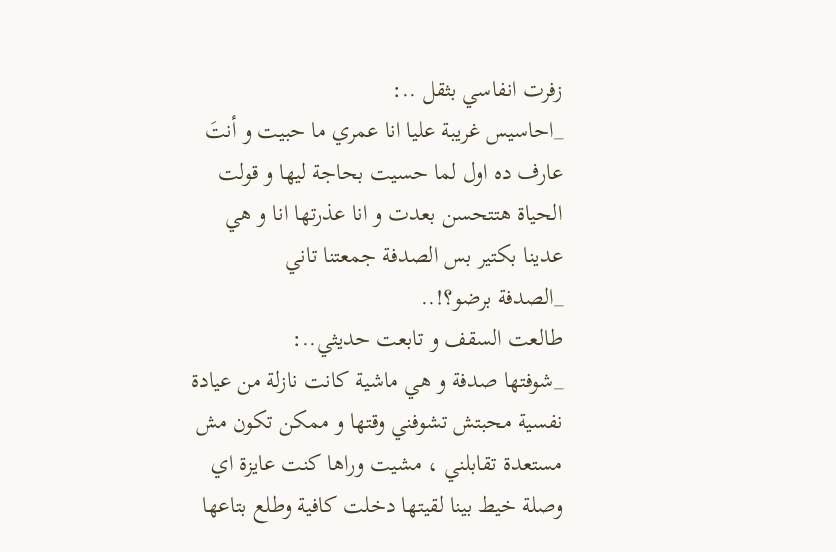زفرت انفاسي بثقل ..:
_احاسيس غريبة عليا انا عمري ما حبيت و أنتَ عارف ده اول لما حسيت بحاجة ليها و قولت الحياة هتتحسن بعدت و انا عذرتها انا و هي عدينا بكتير بس الصدفة جمعتنا تاني
_الصدفة برضو؟!..
طالعت السقف و تابعت حديثي..:
_شوفتها صدفة و هي ماشية كانت نازلة من عيادة نفسية محبتش تشوفني وقتها و ممكن تكون مش مستعدة تقابلني ، مشيت وراها كنت عايزة اي وصلة خيط بينا لقيتها دخلت كافية وطلع بتاعها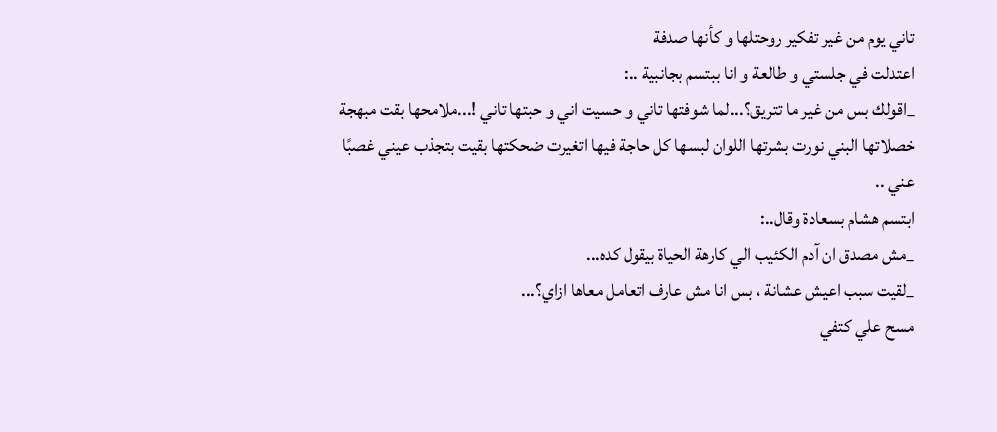تاني يوم من غير تفكير روحتلها و كأنها صدفة
اعتدلت في جلستي و طالعة و انا ببتسم بجانبية ..:
_اقولك بس من غير ما تتريق؟...لما شوفتها تاني و حسيت اني و حبتها تاني !...ملامحها بقت مبهجة خصلاتها البني نورت بشرتها اللوان لبسها كل حاجة فيها اتغيرت ضحكتها بقيت بتجذب عيني غصبًا عني ..
ابتسم هشام بسعادة وقال..:
_مش مصدق ان آدم الكئيب الي كارهة الحياة بيقول كده...
_لقيت سبب اعيش عشانة ، بس انا مش عارف اتعامل معاها ازاي؟...
مسح علي كتفي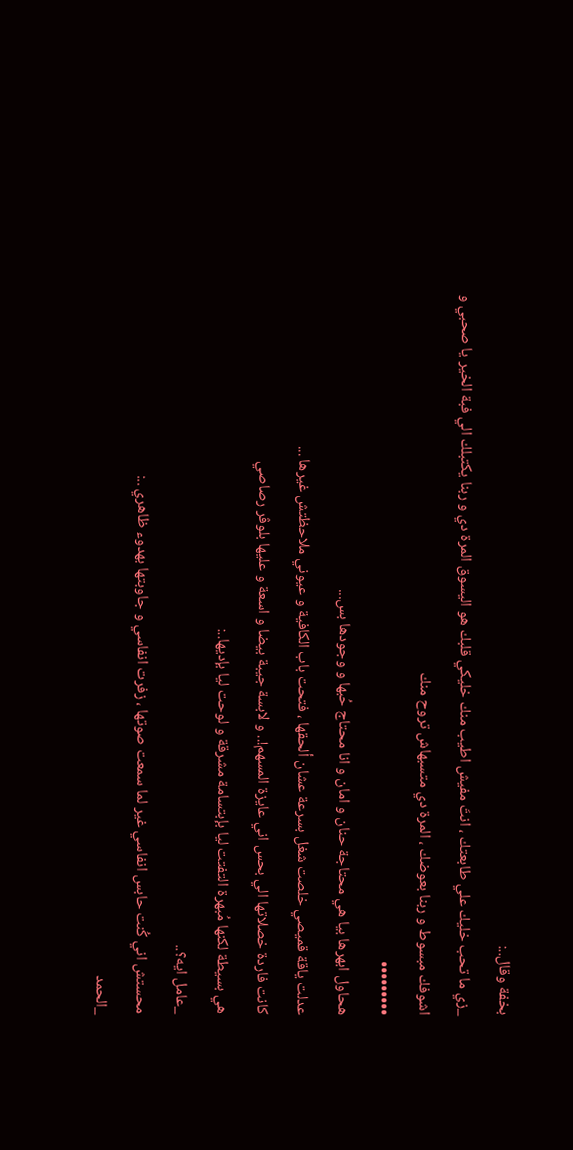بخفة وقال..:
_زي ما تحب خليك علي طابعتك ، انتَ مفيش اطيب منك خليكي قلبك هو اليسوق المرة دي و ربنا يكتبلك الي فبة الخير يا صحبي و اشوفك مبسوط و ربنا بعوضك ، المرة دي متسبهاش تروح منك
•••••••••
هحاول ابهرها بيا هي محتاجة حنان و امان و انا محتاج حُبها و وجودها بس...
عدلت ياقة قميصي خلصت شغل بسرعة عشان ألحقها ، فتحت باب الكافية و عيوني ملاحظتش غيرها ...
كانت فاردة خصلاتها الي بحس اني عايزة المسهم!.. و لابسة جيبة بيضا و اسعة و عليها بلوڤر رصاصي
هي بسيطة لكنها مُبهرة التفتت ليا بإبتسامة مشرقة و لوحت ليا بإديها..:
_عامل ايه؟..
محستش اني كُنت حابس انفاسي غير لما سمعت صوتها ، زفرت انفاسي و جاوبتها بهدوء ظاهري ..:
_الحمد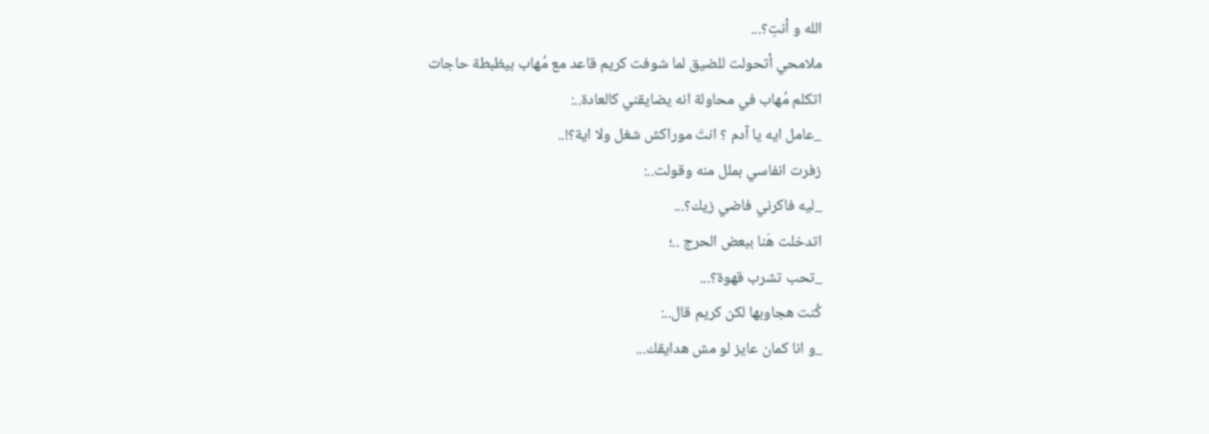الله و أنتِ؟...
ملامحي أتحولت للضيق لما شوفت كريم قاعد مع مُهاب بيظبطة حاجات
اتكلم مُهاب في محاولة انه يضايقني كالعادة..:
_عامل ايه يا آدم ؟ انتَ موراكش شغل ولا اية؟!..
زفرت انفاسي بملل منه وقولت..:
_ليه فاكرني فاضي زيك؟...
اتدخلت هَنا ببعض الحرج ..؛
_تحب تشرب قهوة؟...
كُنت هجاوبها لكن كريم قال..:
_و انا كمان عايز لو مش هدايقك...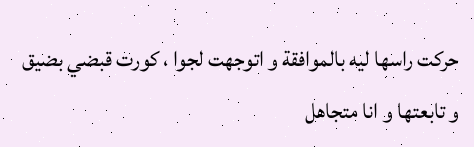حركت راسها ليه بالموافقة و اتوجهت لجوا ، كورت قبضي بضيق و تابعتها و انا متجاهل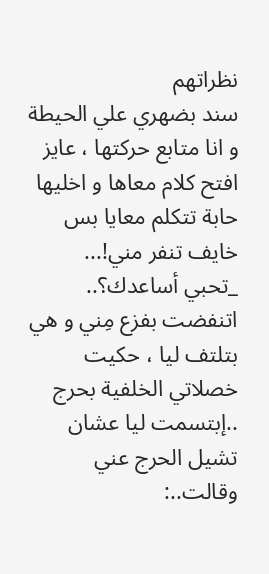نظراتهم
سند بضهري علي الحيطة و انا متابع حركتها ، عايز افتح كلام معاها و اخليها حابة تتكلم معايا بس خايف تنفر مني!...
_تحبي أساعدك؟..
اتنفضت بفزع مِني و هي بتلتف ليا ، حكيت خصلاتي الخلفية بحرج ..إبتسمت ليا عشان تشيل الحرج عني وقالت..: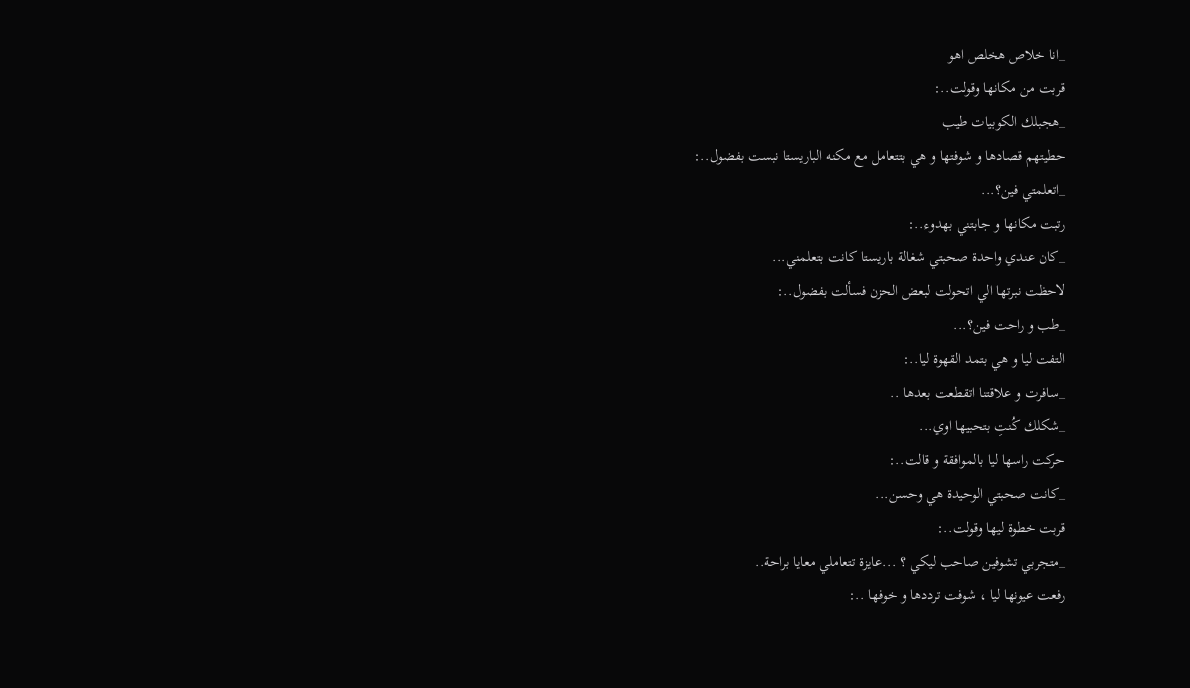_انا خلاص هخلص اهو
قربت من مكانها وقولت..:
_هجبلك الكوبيات طيب
حطيتهم قصادها و شوفتها و هي بتتعامل مع مكنه الباريستا نبست بفضول..:
_اتعلمتي فين؟...
رتبت مكانها و جابتني بهدوء..:
_كان عندي واحدة صحبتي شغالة باريستا كانت بتعلمني...
لاحظت نبرتها الي اتحولت لبعض الحزن فسألت بفضول..:
_طب و راحت فين؟...
التفت ليا و هي بتمد القهوة ليا..:
_سافرت و علاقتنا اتقطعت بعدها ..
_شكلك كُنتِ بتحبيها اوي...
حركت راسها ليا بالموافقة و قالت..:
_كانت صحبتي الوحيدة هي وحسن...
قربت خطوة ليها وقولت..:
_متجربي تشوفين صاحب ليكي ؟ ...عايزة تتعاملي معايا براحة..
رفعت عيونها ليا ، شوفت ترددها و خوفها ..: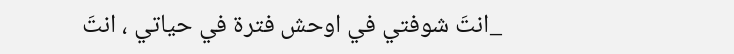_انتَ شوفتي في اوحش فترة في حياتي ، انتَ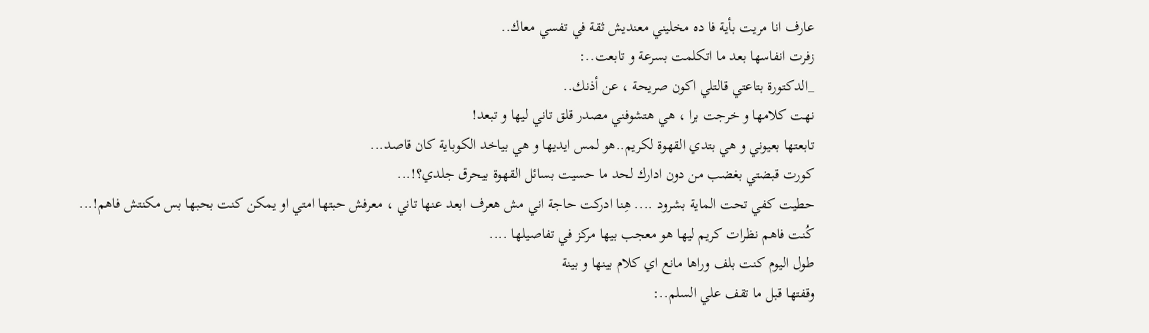عارف انا مريت بأية فا ده مخليني معنديش ثقة في تفسي معاك..
زفرت انفاسها بعد ما اتكلمت بسرعة و تابعت..:
_الدكتورة بتاعتي قالتلي اكون صريحة ، عن أذنك..
نهت كلامها و خرجت برا ، هي هتشوفني مصدر قلق تاني ليها و تبعد!
تابعتها بعيوني و هي بتدي القهوة لكريم..هو لمس ايديها و هي بياخد الكوباية كان قاصد...
كورت قبضتي بغضب من دون ادارك لحد ما حسيت بسائل القهوة بيحرق جلدي؟!...
حطيت كفي تحت الماية بشرود .... هِنا ادركت حاجة اني مش هعرف ابعد عنها تاني ، معرفش حبتها امتي او يمكن كنت بحبها بس مكنتش فاهم!...
كُنت فاهم نظرات كريم ليها هو معجب بيها مركز في تفاصيلها ....
طول اليوم كنت بلف وراها مانع اي كلام بينها و بينة
وقفتها قبل ما تقف علي السلم..: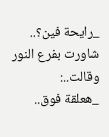_رايحة فين؟..
شاورت بفرع النور وقالت..:
_هعلقة فوق..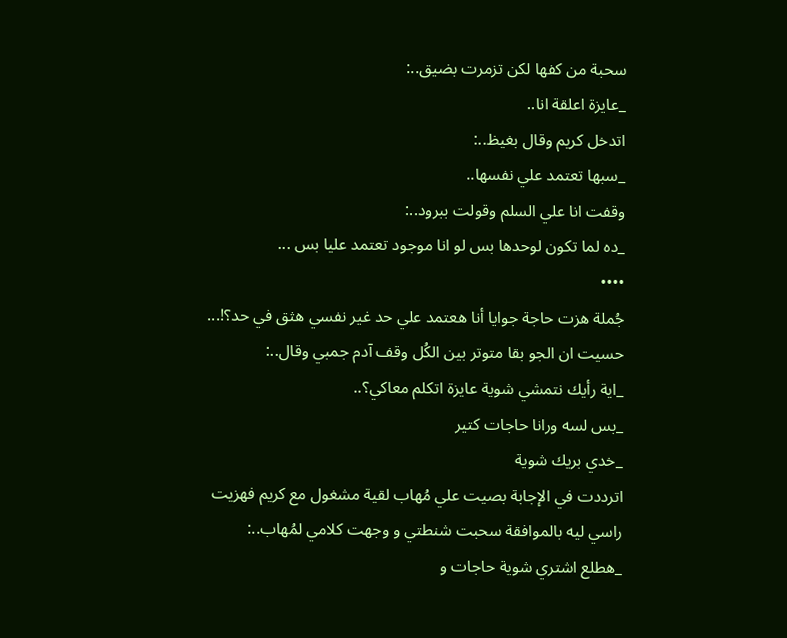سحبة من كفها لكن تزمرت بضيق..:
_عايزة اعلقة انا..
اتدخل كريم وقال بغيظ..:
_سبها تعتمد علي نفسها..
وقفت انا علي السلم وقولت ببرود..:
_ده لما تكون لوحدها بس لو انا موجود تعتمد عليا بس ...
••••
جُملة هزت حاجة جوايا أنا هعتمد علي حد غير نفسي هثق في حد؟!...
حسيت ان الجو بقا متوتر بين الكُل وقف آدم جمبي وقال..:
_اية رأيك نتمشي شوية عايزة اتكلم معاكي؟..
_بس لسه ورانا حاجات كتير
_خدي بريك شوية
اترددت في الإجابة بصيت علي مُهاب لقية مشغول مع كريم فهزيت راسي ليه بالموافقة سحبت شنطتي و وجهت كلامي لمُهاب..:
_هطلع اشتري شوية حاجات و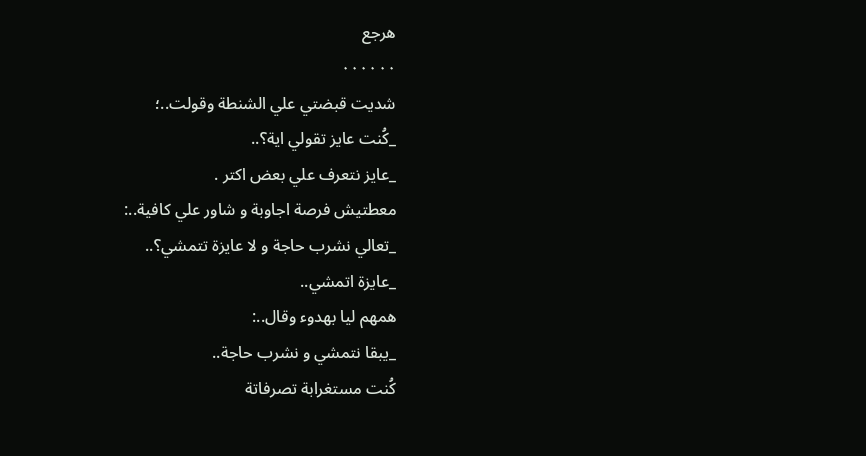هرجع
٠٠٠٠٠٠
شديت قبضتي علي الشنطة وقولت..؛
_كُنت عايز تقولي اية؟..
_عايز نتعرف علي بعض اكتر .
معطتيش فرصة اجاوبة و شاور علي كافية..:
_تعالي نشرب حاجة و لا عايزة تتمشي؟..
_عايزة اتمشي..
همهم ليا بهدوء وقال..:
_يبقا نتمشي و نشرب حاجة..
كُنت مستغرابة تصرفاتة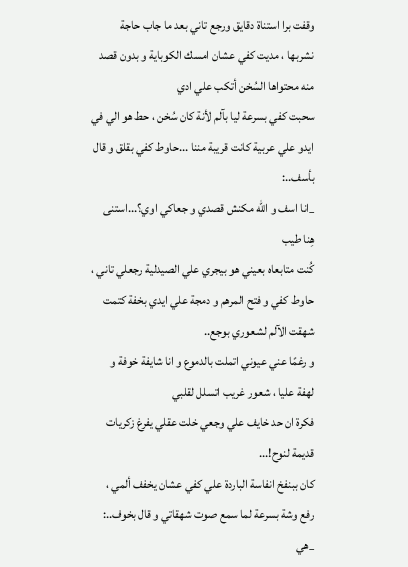وقفت برا استناة دقايق ورجع تاني بعد ما جاب حاجة نشربها ، مديت كفي عشان امسك الكوباية و بدون قصد منه محتواها السُخن أتكب علي ادي
سحبت كفي بسرعة ليا بآلم لأنة كان سُخن ، حط هو الي في ايدو علي عربية كانت قريبة مننا ...حاوط كفي بقلق و قال بأسف..:
_انا اسف و الله مكنش قصدي و جعاكي اوي؟...استنى هِنا طيب
كُنت متابعاه بعيني هو بيجري علي الصيدلية رجعلي تاني ، حاوط كفي و فتح المرهم و دمجة علي ايدي بخفة كتمت شهقت الآلم لشعوري بوجع..
و رغمًا عني عيوني اتملت بالدموع و انا شايفة خوفة و لهفة عليا ، شعور غريب اتسلل لقلبي
فكرة ان حد خايف علي وجعي خلت عقلي يفرغ زكريات قديمة لنوح!...
كان ببنفخ انفاسة الباردة علي كفي عشان يخفف ألمي ، رفع وشة بسرعة لما سمع صوت شهقاتي و قال بخوف..:
_هي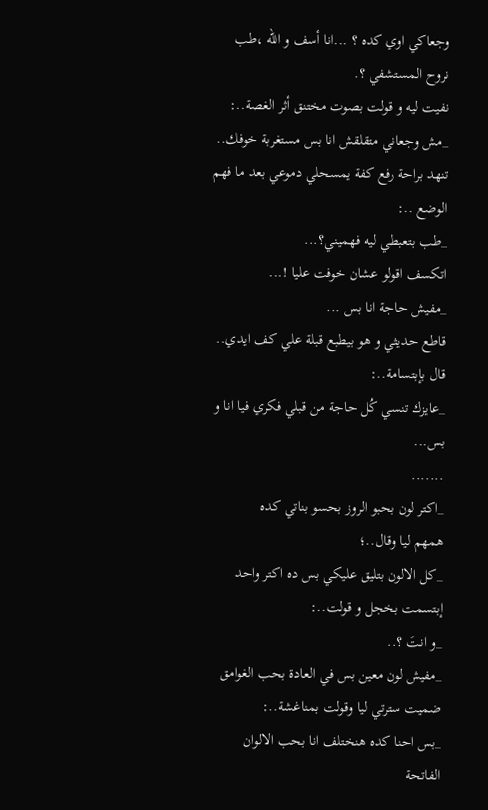وجعاكي اوي كده ؟ ...انا أسف و الله ،طب نروح المستشفي ؟.
نفيت ليه و قولت بصوت مختنق أثر الغصة..:
_مش وجعاني متقلقش انا بس مستغربة خوفك..
تنهد براحة رفع كفة يمسحلي دموعي بعد ما فهم الوضع ..:
_طب بتعبطي ليه فهميني؟...
اتكسف اقولو عشان خوفت عليا !...
_مفيش حاجة انا بس ...
قاطع حديثي و هو بيطبع قبلة علي كف ايدي..
قال بإبتسامة..:
_عايزك تنسي كُل حاجة من قبلي فكري فيا انا و بس...
.......
_اكتر لون بحبو الروز بحسو بناتي كده
همهم ليا وقال..؛
_كل الالون بتليق عليكي بس ده اكتر واحد
إبتسمت بخجل و قولت..:
_و انتَ ؟..
_مفيش لون معين بس في العادة بحب الغوامق
ضميت سترتي ليا وقولت بمناغشة..:
_بس احنا كده هنختلف انا بحب الالوان الفاتحة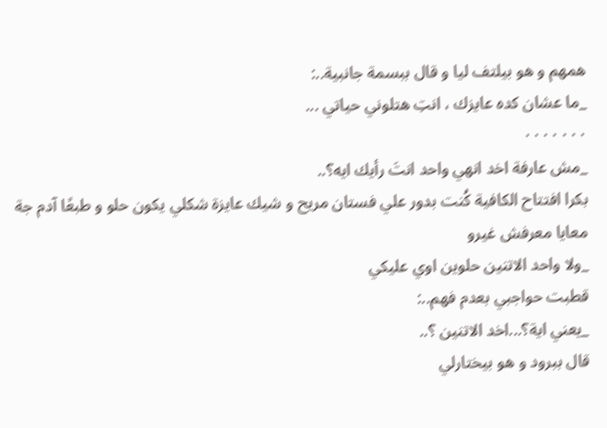همهم و هو بيلتف ليا و قال ببسمة جانبية..:
_ما عشان كده عايزك ، انتِ هتلوني حياتي ...
٠٠٠٠٠٠٠
_مش عارفة اخد انهي واحد انتَ رأيك ايه؟..
بكرا افتتاح الكافية كُنت بدور علي فستان مريح و شيك عايزة شكلي يكون حلو و طبعًا آدم جة معايا معرفش غيرو
_ولا واحد الاتنين حلوين اوي عليكي
قطبت حواجبي بعدم فهم..:
_يعني اية؟...اخد الاتنين ؟..
قال ببرود و هو بيختارلي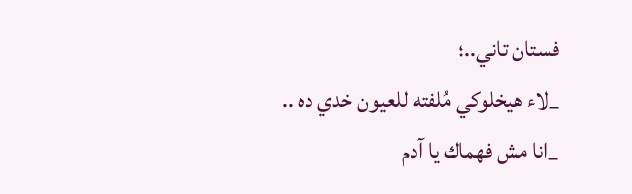فستان تاني..؛
_لاء هيخلوكي مُلفته للعيون خدي ده ..
_انا مش فهماك يا آدم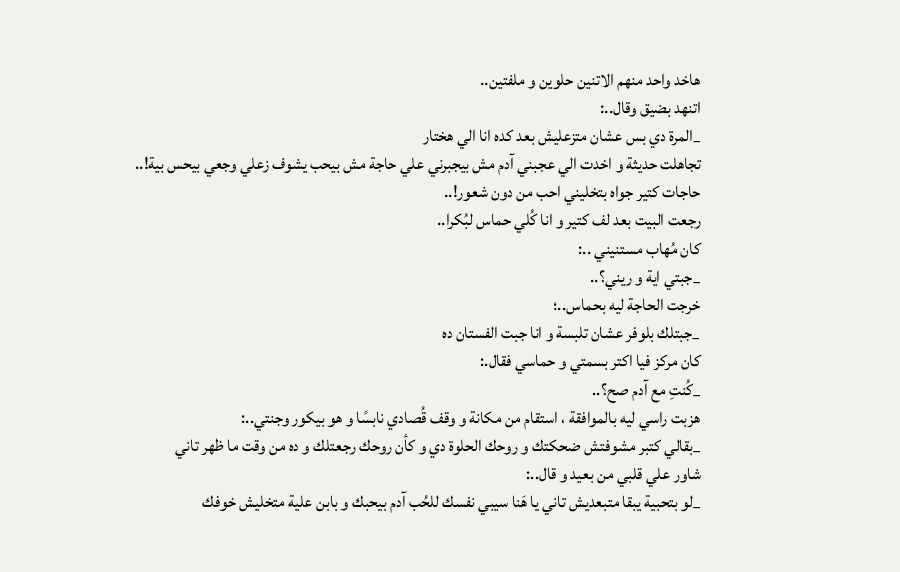هاخد واحد منهم الاتنين حلوين و ملفتين..
اتنهد بضيق وقال..:
_المرة دي بس عشان متزعليش بعد كده انا الي هختار
تجاهلت حديثة و اخدت الي عجبني آدم مش بيجبرني علي حاجة مش بيحب يشوف زعلي وجعي بيحس بية!..
حاجات كتير جواه بتخليني احب من دون شعور!..
رجعت البيت بعد لف كتير و انا كُلي حماس لبُكرا..
كان مُهاب مستنيني ..:
_جبتي اية و ريني؟..
خرجت الحاجة ليه بحماس..؛
_جبتلك بلوفر عشان تلبسة و انا جبت الفستان ده
كان مركز فيا اكتر بسمتي و حماسي فقال.:
_كُنتِ مع آدم صح؟..
هزبت راسي ليه بالموافقة ، استقام من مكانة و وقف قُصادي نابسًا و هو بيكور وجنتي..:
_بقالي كتبر مشوفتش ضحكتك و روحك الحلوة دي و كأن روحك رجعتلك و ده من وقت ما ظهر تاني
شاور علي قلبي من بعيد و قال..:
_لو بتحبية يبقا متبعديش تاني يا هَنا سيبي نفسك للحُب آدم بيحبك و بابن علية متخليش خوفك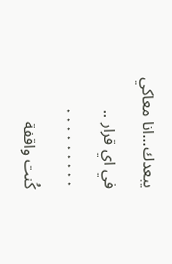يبعدك...انا معاكي في اي قرار ..
٠٠٠٠٠٠٠٠٠
كُنت واقفة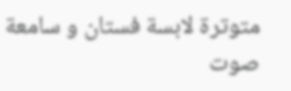متوترة لابسة فستان و سامعة صوت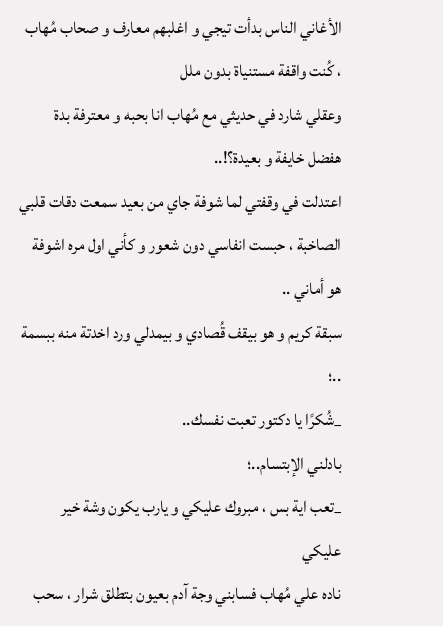الأغاني الناس بدأت تيجي و اغلبهم معارف و صحاب مُهاب ، كُنت واقفة مستنياة بدون ملل
وعقلي شارد في حديثي مع مُهاب انا بحبه و معترفة بدة هفضل خايفة و بعيدة؟!..
اعتدلت في وقفتي لما شوفة جاي من بعيد سمعت دقات قلبي الصاخبة ، حبست انفاسي دون شعور و كأني اول مره اشوفة هو أماني ..
سبقة كريم و هو بيقف قُصادي و بيمدلي ورد اخدتة منه ببسمة ..؛
_شُكرًا يا دكتور تعبت نفسك..
بادلني الإبتسام..؛
_تعب اية بس ، مبروك عليكي و يارب يكون وشة خير عليكي
ناده علي مُهاب فسابني وجة آدم بعيون بتطلق شرار ، سحب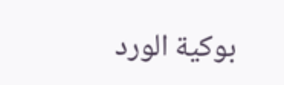بوكية الورد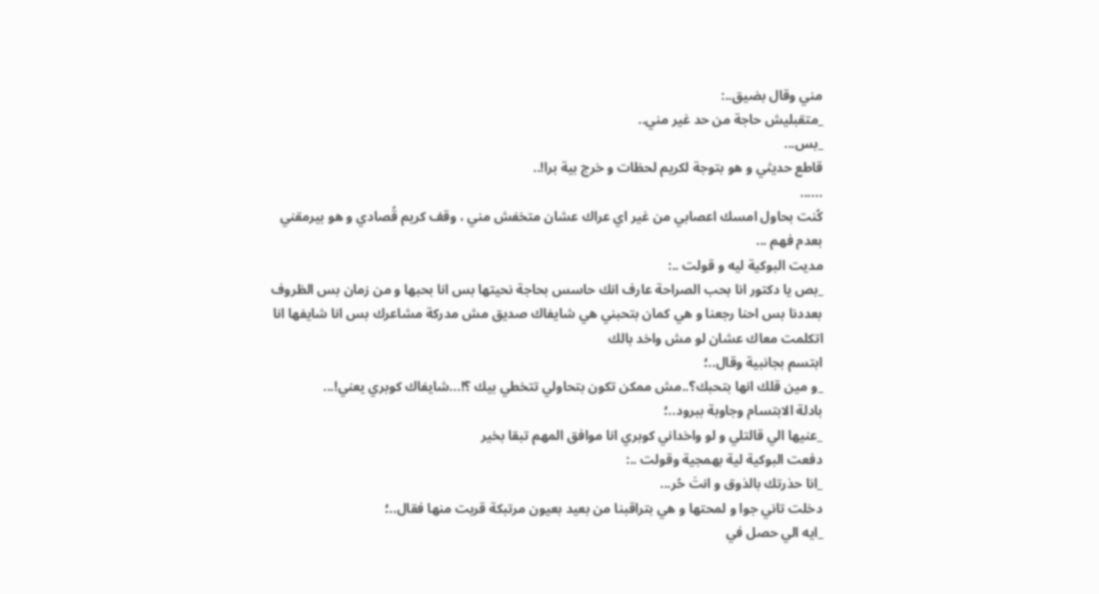مني وقال بضيق..:
_متقبليش حاجة من حد غير مني..
_بس...
قاطع حديثي و هو بتوجة لكريم لحظات و خرج بية برا!..
......
كُنت بحاول امسك اعصابي من غير اي عراك عشان متخفش مني ، وقف كريم قُصادي و هو بيرمقني بعدم فهم ...
مديت البوكية ليه و قولت ..:
_بص يا دكتور انا بحب الصراحة عارف انك حاسس بحاجة نحيتها بس انا بحبها و من زمان بس الظروف بعددنا بس احنا رجعنا و هي كمان بتحبني هي شايفاك صديق مش مدركة مشاعرك بس انا شايفها انا اتكلمت معاك عشان لو مش واخد بالك
ابتسم بجانبية وقال..؛
_و مين قلك انها بتحبك؟..مش ممكن تكون بتحاولي تتخطي بيك ؟!...شايفاك كوبري يعني!...
بادلة الابتسام وجاوبة ببرود..؛
_عنيها الي قالتلي و لو واخداني كوبري انا موافق المهم تبقا بخير
دفعت البوكية لية بهمجية وقولت ..:
_انا حذرتك بالذوق و انتَ حُر...
دخلت تاني جوا و لمحتها و هي بتراقبنا من بعيد بعيون مرتبكة قربت منها فقال..؛
_ايه الي حصل في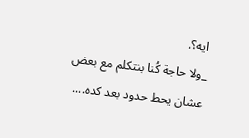ايه؟.
_ولا حاجة كُنا بنتكلم مع بعض عشان يحط حدود بعد كده....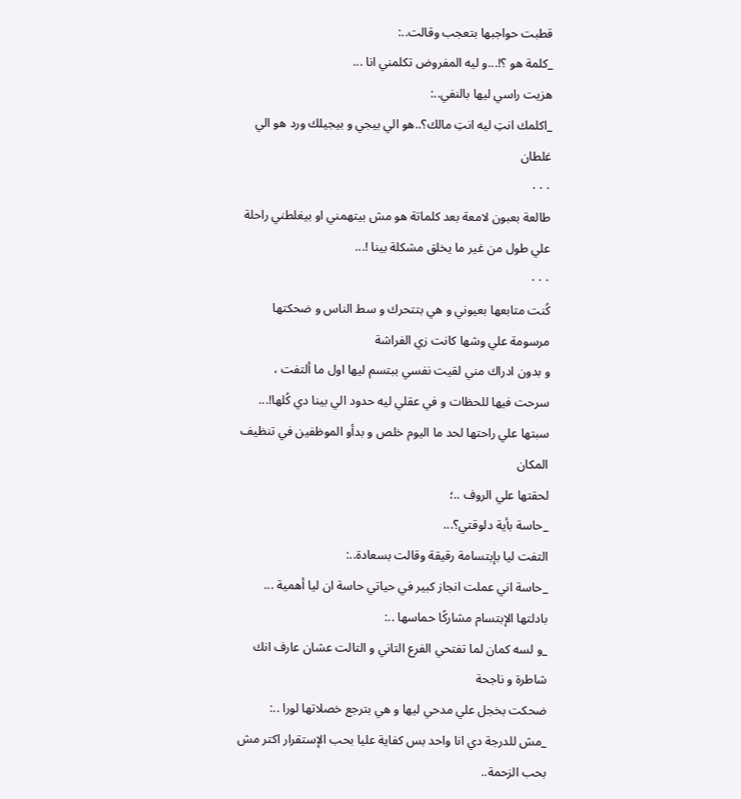قطبت حواجبها بتعجب وقالت..:
_كلمة هو ؟!...و ليه المفروض تكلمني انا ...
هزيت راسي ليها بالنفي..:
_اكلمك انتِ ليه انتِ مالك؟..هو الي بيجي و بيجيلك ورد هو الي غلطان
٠٠٠
طالعة بعبون لامعة بعد كلماتة هو مش بيتهمني او بيغلطني راحلة علي طول من غير ما يخلق مشكلة بينا !...
٠٠٠
كُنت متابعها بعيوني و هي بتتحرك و سط الناس و ضحكتها مرسومة علي وشها كانت زي الفراشة
و بدون ادراك مني لقيت نفسي ببتسم ليها اول ما ألتفت ، سرحت فيها للحظات و في عقلي ليه حدود الي بينا دي كُلها!...
سبتها علي راحتها لحد ما اليوم خلص و بدأو الموظفين في تنظيف المكان
لحقتها علي الروف ..؛
_حاسة بأية دلوقتي؟...
التفت ليا بإبتسامة رقيقة وقالت بسعادة..:
_حاسة اني عملت انجاز كبير في حياتي حاسة ان ليا أهمية ...
بادلتها الإبتسام مشاركًا حماسها ..:
_و لسه كمان لما تفتحي الفرع التاني و التالت عشان عارف انك شاطرة و ناجحة
ضحكت بخجل علي مدحي ليها و هي بترجع خصلاتها لورا ..:
_مش للدرجة دي انا واحد بس كفاية عليا بحب الإستقرار اكتر مش بحب الزحمة..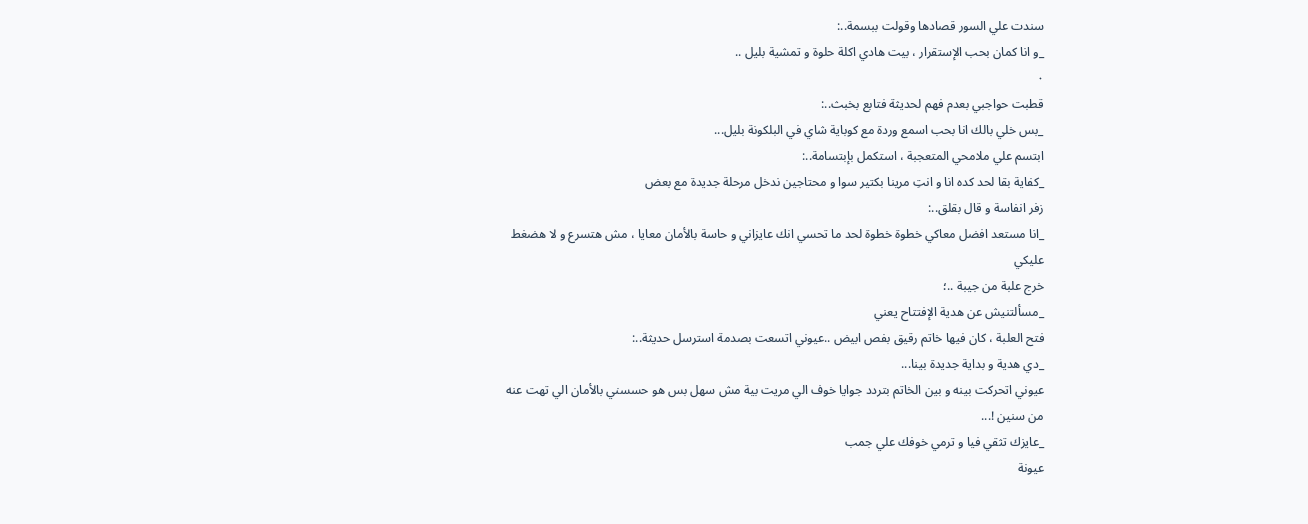سندت علي السور قصادها وقولت ببسمة..:
_و انا كمان بحب الإستقرار ، بيت هادي اكلة حلوة و تمشية بليل ..
٠
قطبت حواجبي بعدم فهم لحديثة فتابع بخبث..:
_بس خلي بالك انا بحب اسمع وردة مع كوباية شاي في البلكونة بليل...
ابتسم علي ملامحي المتعجبة ، استكمل بإبتسامة..:
_كفاية بقا لحد كده انا و انتِ مرينا بكتير سوا و محتاجين ندخل مرحلة جديدة مع بعض
زفر انفاسة و قال بقلق..:
_انا مستعد افضل معاكي خطوة خطوة لحد ما تحسي انك عايزاني و حاسة بالأمان معايا ، مش هتسرع و لا هضغط عليكي
خرج علبة من جيبة ..؛
_مسألتنيش عن هدية الإفتتاح يعني
فتح العلبة ، كان فيها خاتم رقيق بفص ابيض ..عيوني اتسعت بصدمة استرسل حديثة..:
_دي هدية و بداية جديدة بينا...
عيوني اتحركت بينه و بين الخاتم بتردد جوايا خوف الي مريت بية مش سهل بس هو حسسني بالأمان الي تهت عنه من سنين !...
_عايزك تثقي فيا و ترمي خوفك علي جمب
عيونة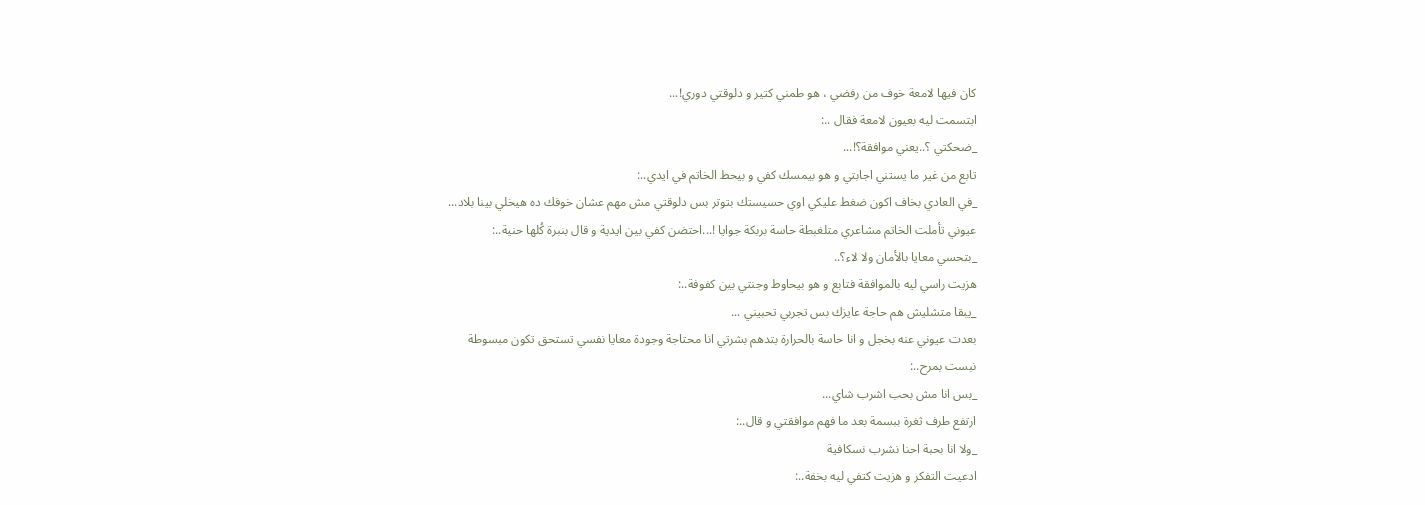كان فيها لامعة خوف من رفضي ، هو طمني كتير و دلوقتي دوري!...
ابتسمت ليه بعيون لامعة فقال ..:
_ضحكتي ؟..يعني موافقة؟!...
تابع من غير ما يستني اجابتي و هو بيمسك كفي و بيحط الخاتم في ايدي..:
_في العادي بخاف اكون ضغط عليكي اوي حسيستك بتوتر بس دلوقتي مش مهم عشان خوفك ده هيخلي بينا بلاد...
عيوني تأملت الخاتم مشاعري متلغبطة حاسة بربكة جوايا !...احتضن كفي بين ايدية و قال بنبرة كُلها حنية..:
_بتحسي معايا بالأمان ولا لاء؟..
هزيت راسي ليه بالموافقة فتابع و هو بيحاوط وجنتي بين كفوفة..:
_يبقا متشليش هم حاجة عايزك بس تجربي تحبيني ...
بعدت عيوني عنه بخجل و انا حاسة بالحرارة بتدهم بشرتي انا محتاجة وجودة معايا نفسي تستحق تكون مبسوطة
نبست بمرح..:
_بس انا مش بحب اشرب شاي...
ارتفع طرف ثغرة ببسمة بعد ما فهم موافقتي و قال..:
_ولا انا بحبة احنا نشرب نسكافية
ادعيت التفكر و هزيت كتفي ليه بخفة..: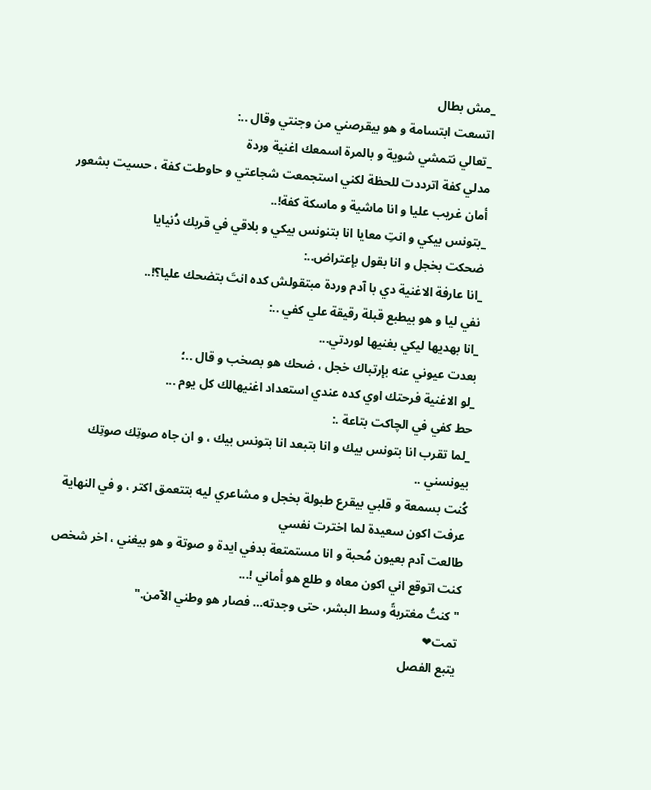_مش بطال
اتسعت ابتسامة و هو بيقرصني من وجنتي وقال ..:
_تعالي نتمشي شوية و بالمرة اسمعك اغنية وردة
مدلي كفة اترددت للحظة لكني استجمعت شجاعتي و حاوطت كفة ، حسيت بشعور أمان غريب عليا و انا ماشية و ماسكة كفة!..
_بتونس بيكي و انتِ معايا انا بتنونس بيكي و بلاقي في قربك دُنيايا
ضحكت بخجل و انا بقول بإعتراض..:
_انا عارفة الاغنية دي با آدم وردة مبتقولش كده انتَ بتضحك عليا؟!..
نفي ليا و هو بيطبع قبلة رقيقة علي كفي ..:
_انا بهديها ليكي بغنيها لوردتي...
بعدت عيوني عنه بإرتباك خجل ، ضحك هو بصخب و قال ..؛
_لو الاغنية فرحتك اوي كده عندي استعداد اغنيهالك كل يوم ...
حط كفي في الچاكت بتاعة .:
_لما تقرب انا بتونس بيك و انا بتبعد انا بتونس بيك ، و ان جاه صوتِك صوتِك بيونسني ..
كُنت بسمعة و قلبي بيقرع طبولة بخجل و مشاعري ليه بتتعمق اكتر ، و في النهاية عرفت اكون سعيدة لما اخترت نفسي
طالعت آدم بعيون مُحبة و انا مستمتعة بدفي ايدة و صوتة و هو بيغني ، اخر شخص كنت اتوقع اني اكون معاه و طلع هو أماني !...
" كنتُ مغتربةً وسط البشر، حتى وجدته… فصار هو وطني الآمن."
تمت❤
يتبع الفصل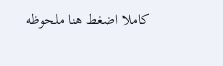كاملا اضغط هنا ملحوظه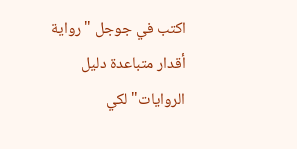اكتب في جوجل "رواية أقدار متباعدة دليل الروايات" لكي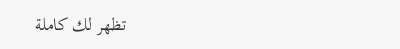تظهر لك كاملة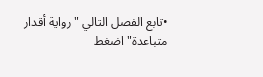•تابع الفصل التالي "رواية أقدار متباعدة" اضغط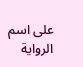على اسم الرواية